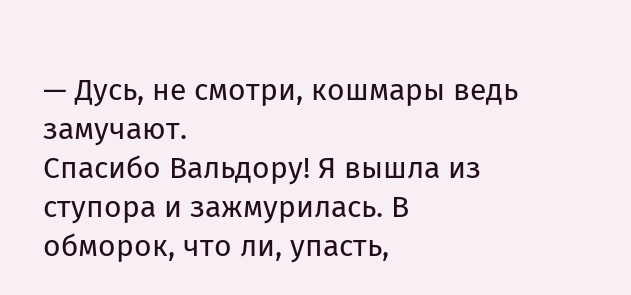— Дусь, не смотри, кошмары ведь замучают.
Спасибо Вальдору! Я вышла из ступора и зажмурилась. В обморок, что ли, упасть,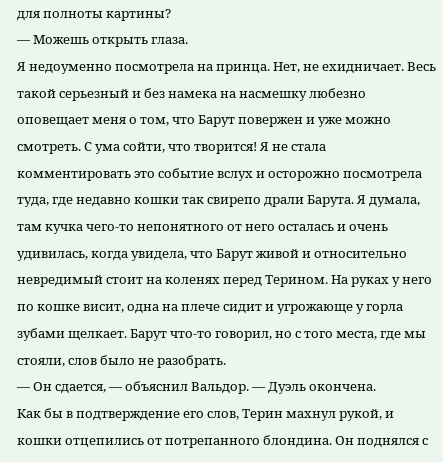для полноты картины?
— Можешь открыть глаза.
Я недоуменно посмотрела на принца. Нет, не ехидничает. Весь такой серьезный и без намека на насмешку любезно оповещает меня о том, что Барут повержен и уже можно смотреть. С ума сойти, что творится! Я не стала комментировать это событие вслух и осторожно посмотрела туда, где недавно кошки так свирепо драли Барута. Я думала, там кучка чего-то непонятного от него осталась и очень удивилась, когда увидела, что Барут живой и относительно невредимый стоит на коленях перед Терином. На руках у него по кошке висит, одна на плече сидит и угрожающе у горла зубами щелкает. Барут что-то говорил, но с того места, где мы стояли, слов было не разобрать.
— Он сдается, — объяснил Вальдор. — Дуэль окончена.
Как бы в подтверждение его слов, Терин махнул рукой, и кошки отцепились от потрепанного блондина. Он поднялся с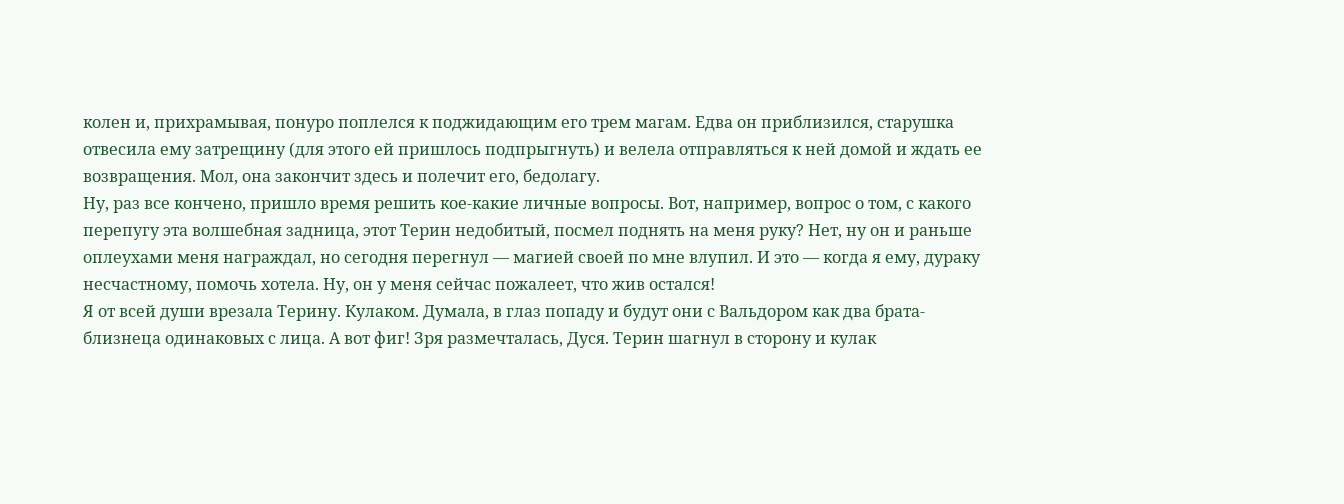колен и, прихрамывая, понуро поплелся к поджидающим его трем магам. Едва он приблизился, старушка отвесила ему затрещину (для этого ей пришлось подпрыгнуть) и велела отправляться к ней домой и ждать ее возвращения. Мол, она закончит здесь и полечит его, бедолагу.
Ну, раз все кончено, пришло время решить кое-какие личные вопросы. Вот, например, вопрос о том, с какого перепугу эта волшебная задница, этот Терин недобитый, посмел поднять на меня руку? Нет, ну он и раньше оплеухами меня награждал, но сегодня перегнул — магией своей по мне влупил. И это — когда я ему, дураку несчастному, помочь хотела. Ну, он у меня сейчас пожалеет, что жив остался!
Я от всей души врезала Терину. Кулаком. Думала, в глаз попаду и будут они с Вальдором как два брата-близнеца одинаковых с лица. А вот фиг! Зря размечталась, Дуся. Терин шагнул в сторону и кулак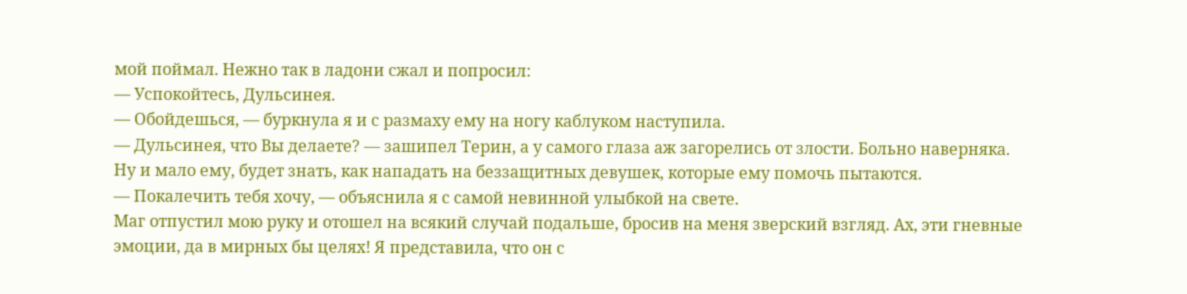мой поймал. Нежно так в ладони сжал и попросил:
— Успокойтесь, Дульсинея.
— Обойдешься, — буркнула я и с размаху ему на ногу каблуком наступила.
— Дульсинея, что Вы делаете? — зашипел Терин, а у самого глаза аж загорелись от злости. Больно наверняка. Ну и мало ему, будет знать, как нападать на беззащитных девушек, которые ему помочь пытаются.
— Покалечить тебя хочу, — объяснила я с самой невинной улыбкой на свете.
Маг отпустил мою руку и отошел на всякий случай подальше, бросив на меня зверский взгляд. Ах, эти гневные эмоции, да в мирных бы целях! Я представила, что он с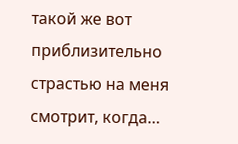такой же вот приблизительно страстью на меня смотрит, когда…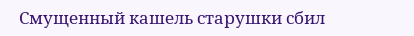Смущенный кашель старушки сбил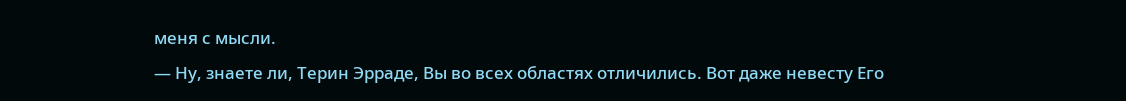меня с мысли.
— Ну, знаете ли, Терин Эрраде, Вы во всех областях отличились. Вот даже невесту Его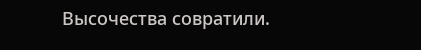Высочества совратили.